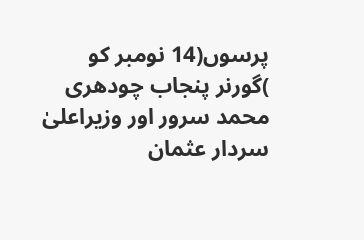پرسوں(14 نومبر کو )گورنر پنجاب چودھری محمد سرور اور وزیراعلیٰ سردار عثمان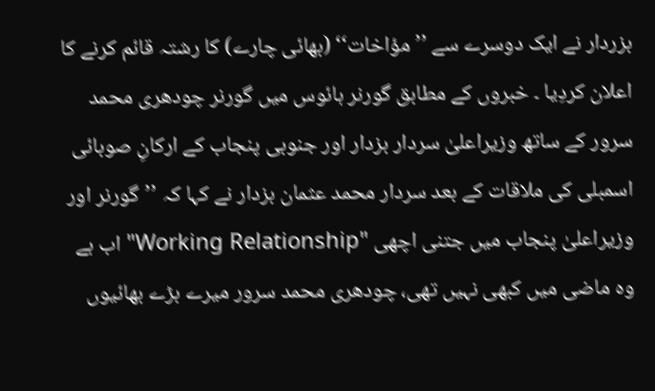بزردار نے ایک دوسرے سے ’’مؤاخات‘‘ (بھائی چارے) کا رشتہ قائم کرنے کا اعلان کردِیا ۔ خبروں کے مطابق گورنر ہائوس میں گورنر چودھری محمد سرور کے ساتھ وزیراعلیٰ سردار بزدار اور جنوبی پنجاب کے ارکانِ صوبائی اسمبلی کی ملاقات کے بعد سردار محمد عثمان بزدار نے کہا کہ ’’گورنر اور وزیراعلیٰ پنجاب میں جتنی اچھی "Working Relationship" اب ہے وہ ماضی میں کبھی نہیں تھی، چودھری محمد سرور میرے بڑے بھائیوں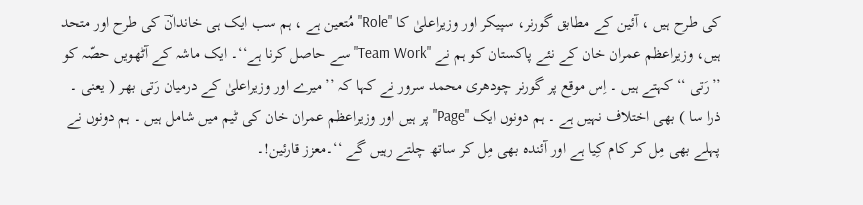کی طرح ہیں ، آئین کے مطابق گورنر، سپیکر اور وزیراعلیٰ کا "Role" مُتعین ہے ، ہم سب ایک ہی خاندانؔ کی طرح اور متحد ہیں، وزیراعظم عمران خان کے نئے پاکستان کو ہم نے "Team Work" سے حاصل کرنا ہے‘‘۔ ایک ماشہ کے آٹھویں حصّہ کو ’’رَتی ‘‘ کہتے ہیں ۔ اِس موقع پر گورنر چودھری محمد سرور نے کہا کہ ’’میرے اور وزیراعلیٰ کے درمیان رَتی بھر ( یعنی ۔ ذرا سا ) بھی اختلاف نہیں ہے ۔ ہم دونوں ایک "Page" پر ہیں اور وزیراعظم عمران خان کی ٹیم میں شامل ہیں ۔ ہم دونوں نے پہلے بھی مِل کر کام کِیا ہے اور آئندہ بھی مِل کر ساتھ چلتے رہیں گے ‘‘۔معزز قارئین!۔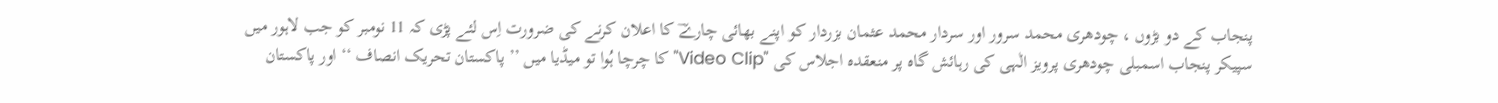پنجاب کے دو بڑوں ، چودھری محمد سرور اور سردار محمد عثمان بزردار کو اپنے بھائی چارےؔ کا اعلان کرنے کی ضرورت اِس لئے پڑی کہ 11 نومبر کو جب لاہور میں سپیکر پنجاب اسمبلی چودھری پرویز الٰہی کی رہائش گاہ پر منعقدہ اجلاس کی "Video Clip" کا چرچا ہُوا تو میڈیا میں ’’ پاکستان تحریک انصاف ‘‘ اور پاکستان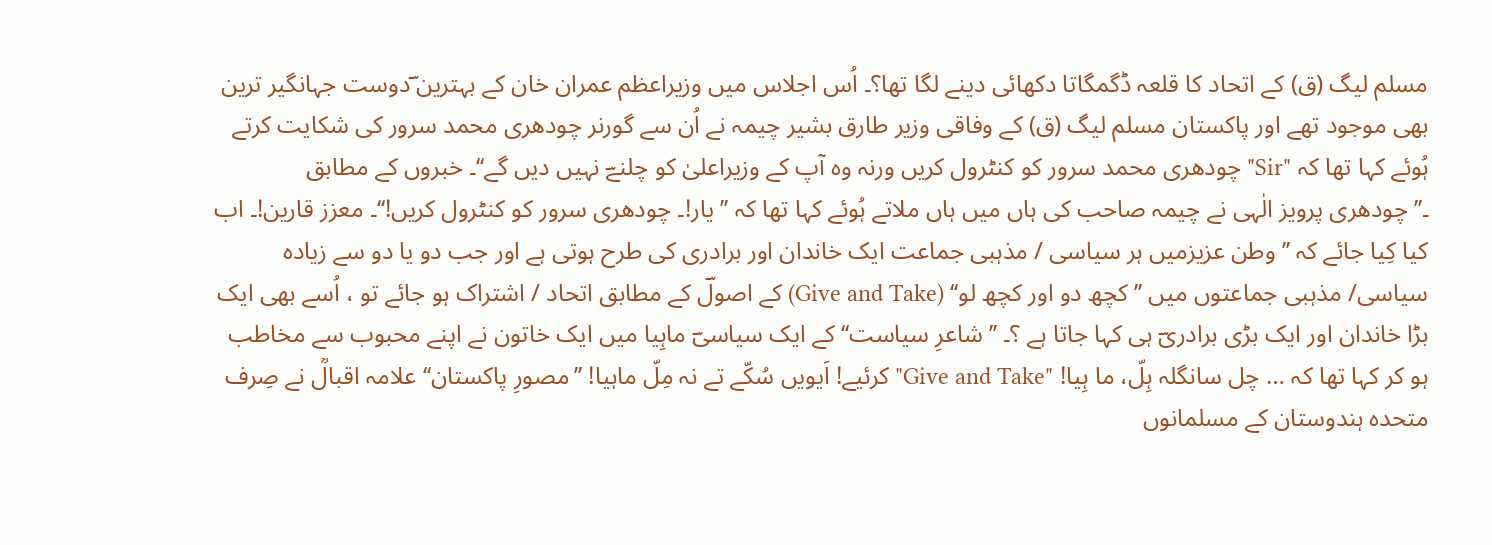مسلم لیگ (ق) کے اتحاد کا قلعہ ڈگمگاتا دکھائی دینے لگا تھا؟۔ اُس اجلاس میں وزیراعظم عمران خان کے بہترین ؔدوست جہانگیر ترین بھی موجود تھے اور پاکستان مسلم لیگ (ق) کے وفاقی وزیر طارق بشیر چیمہ نے اُن سے گورنر چودھری محمد سرور کی شکایت کرتے ہُوئے کہا تھا کہ "Sir" چودھری محمد سرور کو کنٹرول کریں ورنہ وہ آپ کے وزیراعلیٰ کو چلنےؔ نہیں دیں گے‘‘۔ خبروں کے مطابق ۔’’چودھری پرویز الٰہی نے چیمہ صاحب کی ہاں میں ہاں ملاتے ہُوئے کہا تھا کہ ’’ یار!۔ چودھری سرور کو کنٹرول کریں!‘‘۔ معزز قارین!۔ اب کیا کِیا جائے کہ ’’ وطن عزیزمیں ہر سیاسی / مذہبی جماعت ایک خاندان اور برادری کی طرح ہوتی ہے اور جب دو یا دو سے زیادہ سیاسی/ مذہبی جماعتوں میں ’’ کچھ دو اور کچھ لو‘‘ (Give and Take) کے اصولؔ کے مطابق اتحاد / اشتراک ہو جائے تو ، اُسے بھی ایک بڑا خاندان اور ایک بڑی برادریؔ ہی کہا جاتا ہے ؟۔ ’’ شاعرِ سیاست‘‘ کے ایک سیاسیؔ ماہِیا میں ایک خاتون نے اپنے محبوب سے مخاطب ہو کر کہا تھا کہ … چل سانگلہ ہِلّ، ما ہِیا! "Give and Take" کرئیے! اَیویں سُکّے تے نہ مِلّ ماہیا! ’’مصورِ پاکستان‘‘ علامہ اقبالؒ نے صِرف متحدہ ہندوستان کے مسلمانوں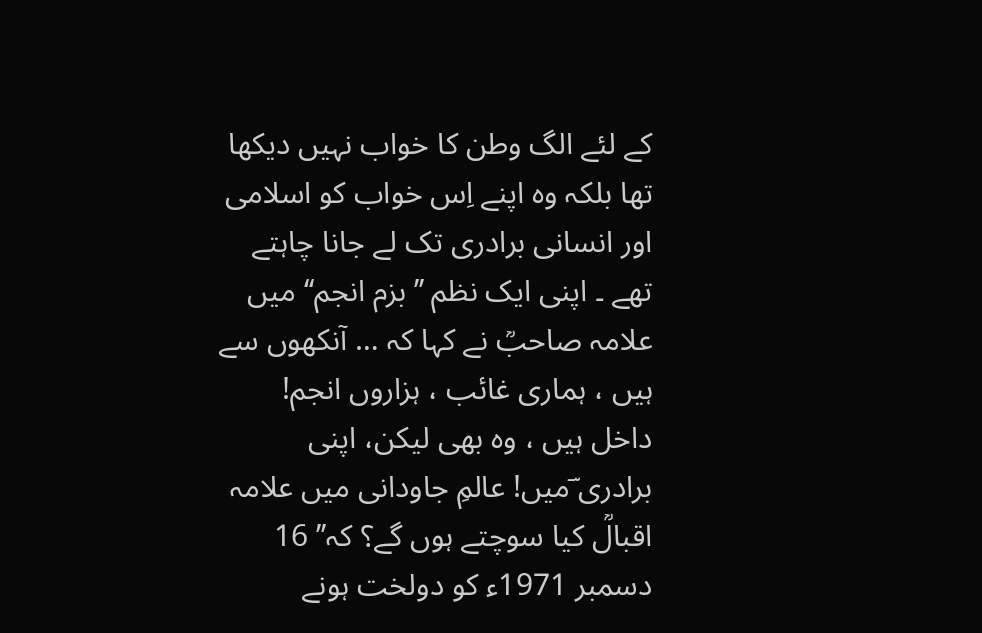کے لئے الگ وطن کا خواب نہیں دیکھا تھا بلکہ وہ اپنے اِس خواب کو اسلامی اور انسانی برادری تک لے جانا چاہتے تھے ۔ اپنی ایک نظم ’’ بزم انجم‘‘ میں علامہ صاحبؒ نے کہا کہ … آنکھوں سے ہیں ، ہماری غائب ، ہزاروں انجم! داخل ہیں ، وہ بھی لیکن، اپنی برادری ؔمیں! عالمِ جاودانی میں علامہ اقبالؒ کیا سوچتے ہوں گے؟ کہ’’ 16 دسمبر 1971ء کو دولخت ہونے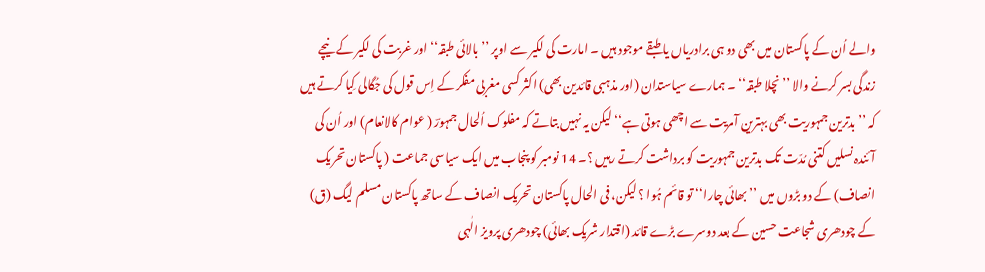والے اُن کے پاکستان میں بھی دو ہی برادریاں یا طبقے موجود ہیں ۔ امارت کی لکیر سے اوپر ’’ بالائی طبقہ‘‘ اور غربت کی لکیر کے نیچے زندگی بسر کرنے والا ’’ نچلا طبقہ‘‘ ۔ ہمارے سیاستدان (اور مذہبی قائدین بھی) اکثر کسی مغربی مفکر کے اِس قول کی جُگالی کِیا کرتے ہیں کہ ’’ بدترین جمہوریت بھی بہترین آمریت سے اچھی ہوتی ہے‘‘ لیکن یہ نہیں بتاتے کہ مفلوک اُلحال جمہورؔ ( عوام کالانعام) اور اُن کی آئندہ نسلیں کتنی مُدّت تک بدترین جمہوریت کو برداشت کرتے رہیں ؟۔ 14 نومبر کو پنجاب میں ایک سیاسی جماعت ( پاکستان تحریک انصاف) کے دو بڑوں میں ’’ بھائی چارا‘‘ تو قائم ہُوا ؟ لیکن، فی الحال پاکستان تحریک انصاف کے ساتھ پاکستان مسلم لیگ (ق) کے چودھری شجاعت حسین کے بعد دوسرے بڑے قائد (اقتدار شریک بھائی) چودھری پرویز الٰہی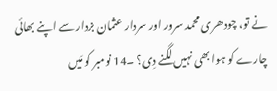نے تو، چودھری محمد سرور اور سردار عثمان بزدار سے اپنے بھائی چارے کو ہوا بھی نہیں لگنے دِی؟ ۔14 نومبر کو مَیں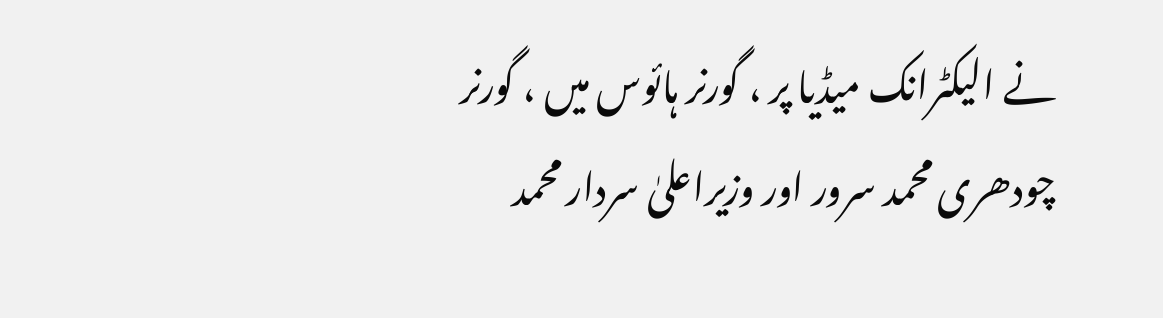نے الیکٹرانک میڈیا پر ، گورنر ہائوس میں ، گورنر چودھری محمد سرور اور وزیراعلیٰ سردار محمد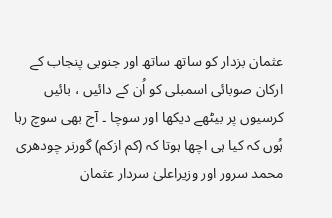عثمان بزدار کو ساتھ ساتھ اور جنوبی پنجاب کے ارکان صوبائی اسمبلی کو اُن کے دائیں ، بائیں کرسیوں پر بیٹھے دیکھا اور سوچا ۔ آج بھی سوچ رہا ہُوں کہ کیا ہی اچھا ہوتا کہ (کم ازکم) گورنر چودھری محمد سرور اور وزیراعلیٰ سردار عثمان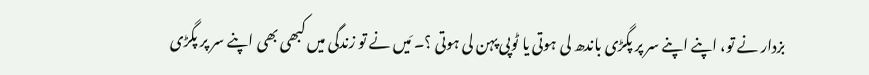بزدار نے تو، اپنے اپنے سر پر پگڑی باندھ لی ہوتی یا ٹوپی پہن لی ہوتی ؟۔ مَیں نے تو زندگی میں کبھی بھی اپنے سر پر پگڑی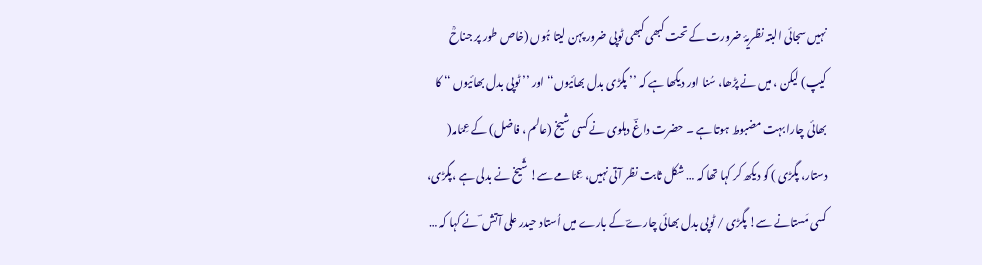نہیں سجائی البتہ نظریۂ ضرورت کے تحت کبھی کبھی ٹوپی ضرور پہن لیتا ہُوں (خاص طور پر جناحؒ کیپ) لیکن ، میں نے پڑھا، سُنا اور دیکھا ہے کہ ’’ پگڑی بدل بھائیوں‘‘ اور ’’ ٹوپی بدل بھائیوں ‘‘ کا بھائی چارا بہت مضبوط ہوتا ہے ۔ حضرت داغؔ دہلوی نے کسی شیخ (عالم ، فاضل) کے عِمّامہ( دستار، پگڑی ) کو دیکھ کر کہا تھا کہ … شکل ثابت نظر آتی نہیں، عِمّامے سے! شَیخ نے بدلی ہے ،پگڑی، کسی مَستانے سے! پگڑی / ٹوپی بدل بھائی چارےؔ کے بارے میں اُستاد حیدر علی آتش ؔ نے کہا کہ …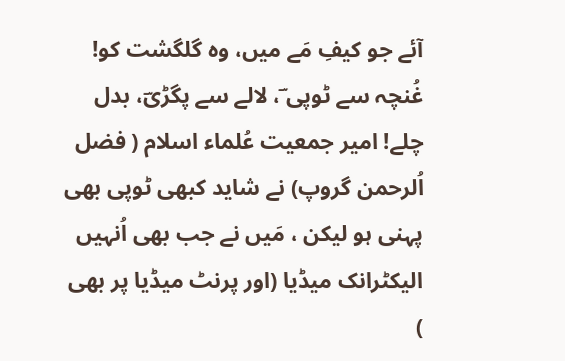آئے جو کیفِ مَے میں، وہ گلگشت کو! غُنچہ سے ٹوپی ؔ، لالے سے پگڑیؔ، بدل چلے! امیر جمعیت عُلماء اسلام ( فضل اُلرحمن گروپ) نے شاید کبھی ٹوپی بھی پہنی ہو لیکن ، مَیں نے جب بھی اُنہیں الیکٹرانک میڈیا (اور پرنٹ میڈیا پر بھی )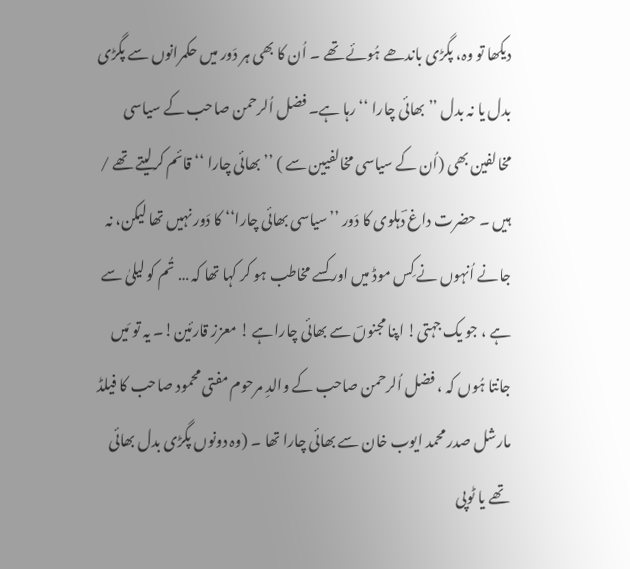دیکھا تو وہ، پگڑی باندھے ہُوئے تھے ۔ اُن کا بھی ہر دَور میں حکمرانوں سے پگڑی بدل یا نہ بدل ’’بھائی چارا ‘‘ رہا ہے۔ فضل اُلرحمن صاحب کے سیاسی مخالفین بھی (اُن کے سیاسی مخالفیین سے ) ’’بھائی چارا ‘‘ قائم کرلیتے تھے / ہیں ۔ حضرت داغ ؔدہلوی کا دَور ’’سیاسی بھائی چارا‘‘ کا دَور نہیں تھا لیکن، نہ جانے اُنہوں نے کِس موڈ میں اور کسے مخاطب ہو کر کہا تھا کہ … تُم کو لیلیٰ سے ہے ، جو یک جہتی! اپنا مجنوںؔ سے بھائی چاراہے ! معزز قارئین!۔ یہ تو مَیں جانتا ہُوں کہ ، فضل اُلرحمن صاحب کے والدِ مرحوم مفتی محمود صاحب کا فیلڈ مارشل صدر محمد ایوب خان سے بھائی چارا تھا ۔ (وہ دونوں پگڑی بدل بھائی تھے یا ٹوپی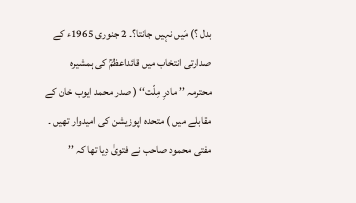بدل ؟) مَیں نہیں جانتا؟۔ 2 جنوری 1965ء کے صدارتی انتخاب میں قائداعظمؒ کی ہمشیرہ محترمہ ’’ مادرِ مِلّت‘‘ ( صدر محمد ایوب خان کے مقابلے میں ) متحدہ اپوزیشن کی امیدوار تھیں ۔ مفتی محمود صاحب نے فتویٰ دِیا تھا کہ ’’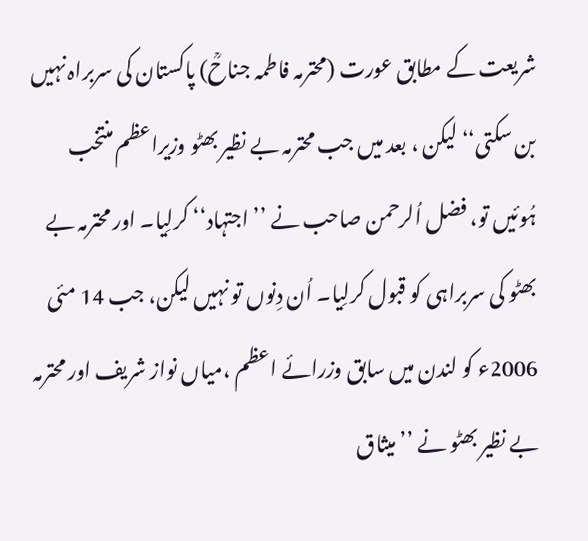شریعت کے مطابق عورت (محترمہ فاطمہ جناحؒ) پاکستان کی سربراہ نہیں بن سکتی‘‘ لیکن ، بعد میں جب محترمہ بے نظیر بھٹو وزیراعظم منتخب ہُوئیں تو، فضل اُلرحمن صاحب نے ’’ اجتہاد‘‘ کرلِیا۔ اور محترمہ بے بھٹو کی سربراہی کو قبول کرلِیا۔ اُن دِنوں تو نہیں لیکن، جب 14 مئی 2006ء کو لندن میں سابق وزرائے اعظم ،میاں نواز شریف اور محترمہ بے نظیر بھٹو نے ’’ میثاق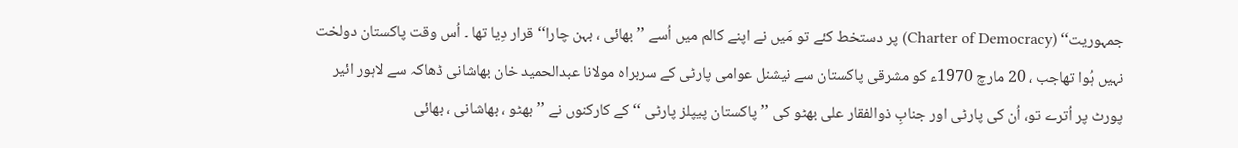جمہوریت‘‘ (Charter of Democracy) پر دستخط کئے تو مَیں نے اپنے کالم میں اُسے ’’ بھائی ، بہن چارا‘‘ قرار دِیا تھا ۔ اُس وقت پاکستان دولخت نہیں ہُوا تھاجب ، 20 مارچ 1970ء کو مشرقی پاکستان سے نیشنل عوامی پارٹی کے سربراہ مولانا عبدالحمید خان بھاشانی ڈھاکہ سے لاہور ائیر پورٹ پر اُترے تو، اُن کی پارٹی اور جنابِ ذوالفقار علی بھٹو کی ’’پاکستان پیپلز پارٹی ‘‘ کے کارکنوں نے ’’بھٹو ، بھاشانی ، بھائی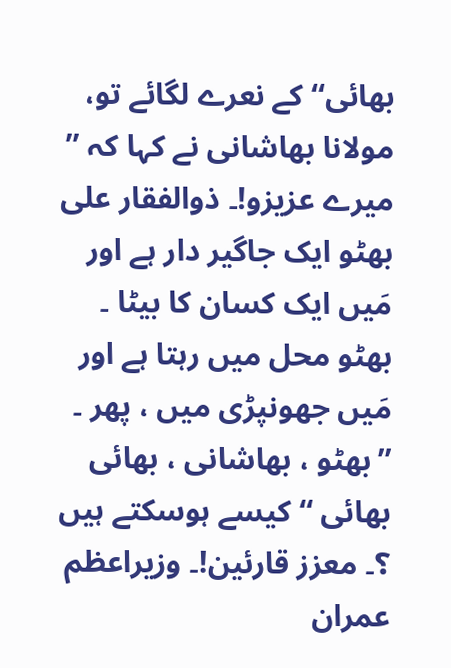بھائی‘‘ کے نعرے لگائے تو، مولانا بھاشانی نے کہا کہ ’’ میرے عزیزو!۔ ذوالفقار علی بھٹو ایک جاگیر دار ہے اور مَیں ایک کسان کا بیٹا ۔ بھٹو محل میں رہتا ہے اور مَیں جھونپڑی میں ، پھر ۔ ’’بھٹو ، بھاشانی ، بھائی بھائی ‘‘ کیسے ہوسکتے ہیں ؟۔ معزز قارئین!۔ وزیراعظم عمران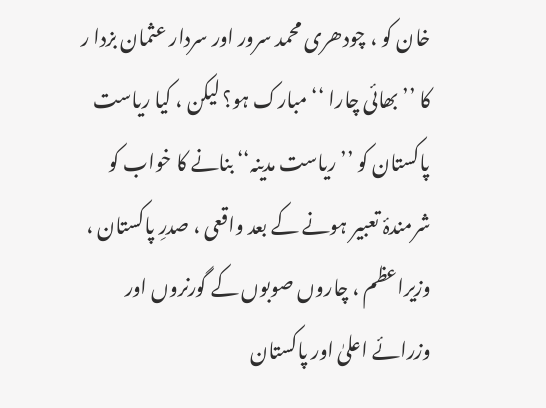خان کو ، چودھری محمد سرور اور سردار عثمان بزدا ر کا ’’ بھائی چارا ‘‘ مبارک ہو؟ لیکن ، کیا ریاست پاکستان کو ’’ ریاست مدینہ‘‘ بنانے کا خواب کو شرمندۂ تعبیر ہونے کے بعد واقعی ، صدرِ پاکستان ، وزیراعظم ، چاروں صوبوں کے گورنروں اور وزرائے اعلیٰ اور پاکستان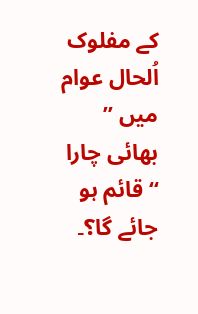کے مفلوک اُلحال عوام میں ’’ بھائی چارا ‘‘ قائم ہو جائے گا؟۔